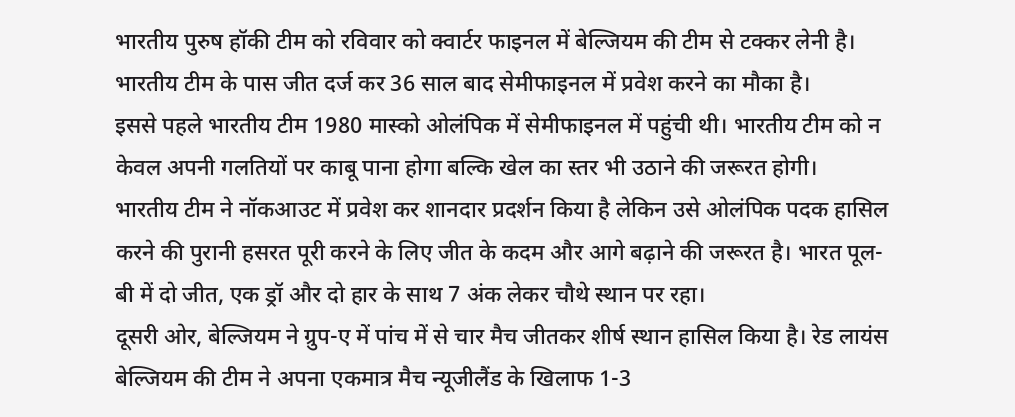भारतीय पुरुष हॉकी टीम को रविवार को क्वार्टर फाइनल में बेल्जियम की टीम से टक्कर लेनी है। भारतीय टीम के पास जीत दर्ज कर 36 साल बाद सेमीफाइनल में प्रवेश करने का मौका है।
इससे पहले भारतीय टीम 1980 मास्को ओलंपिक में सेमीफाइनल में पहुंची थी। भारतीय टीम को न केवल अपनी गलतियों पर काबू पाना होगा बल्कि खेल का स्तर भी उठाने की जरूरत होगी।
भारतीय टीम ने नॉकआउट में प्रवेश कर शानदार प्रदर्शन किया है लेकिन उसे ओलंपिक पदक हासिल करने की पुरानी हसरत पूरी करने के लिए जीत के कदम और आगे बढ़ाने की जरूरत है। भारत पूल-बी में दो जीत, एक ड्रॉ और दो हार के साथ 7 अंक लेकर चौथे स्थान पर रहा।
दूसरी ओर, बेल्जियम ने ग्रुप-ए में पांच में से चार मैच जीतकर शीर्ष स्थान हासिल किया है। रेड लायंस बेल्जियम की टीम ने अपना एकमात्र मैच न्यूजीलैंड के खिलाफ 1-3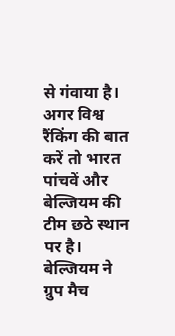से गंवाया है। अगर विश्व रैंकिंग की बात करें तो भारत पांचवें और बेल्जियम की टीम छठे स्थान पर है।
बेल्जियम ने ग्रुप मैच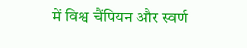में विश्व चैंपियन और स्वर्ण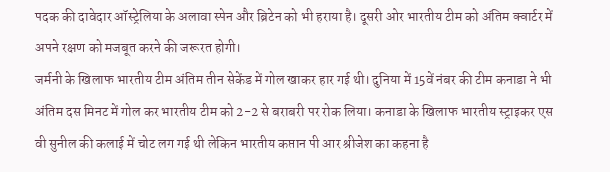पदक की दावेदार ऑस्ट्रेलिया के अलावा स्पेन और ब्रिटेन को भी हराया है। दूसरी ओर भारतीय टीम को अंतिम क्वार्टर में अपने रक्षण को मजबूत करने की जरूरत होगी।
जर्मनी के खिलाफ भारतीय टीम अंतिम तीन सेकेंड में गोल खाकर हार गई थी। दुनिया में 15वें नंबर की टीम कनाडा ने भी अंतिम दस मिनट में गोल कर भारतीय टीम को 2-2 से बराबरी पर रोक लिया। कनाडा के खिलाफ भारतीय स्ट्राइकर एस वी सुनील की कलाई में चोट लग गई थी लेकिन भारतीय कप्तान पी आर श्रीजेश का कहना है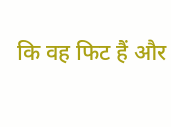कि वह फिट हैं और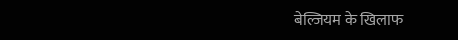बेल्जियम के खिलाफ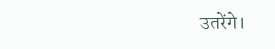उतरेंगे।